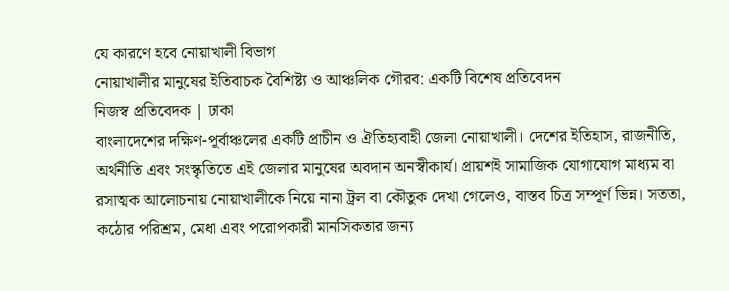যে কারণে হবে নোয়াখালী বিভাগ
নোয়াখালীর মানুষের ইতিবাচক বৈশিষ্ট্য ও আঞ্চলিক গৌরব: একটি বিশেষ প্রতিবেদন
নিজস্ব প্রতিবেদক | ঢাকা
বাংলাদেশের দক্ষিণ-পূর্বাঞ্চলের একটি প্রাচীন ও ঐতিহ্যবাহী জেলা নোয়াখালী। দেশের ইতিহাস, রাজনীতি, অর্থনীতি এবং সংস্কৃতিতে এই জেলার মানুষের অবদান অনস্বীকার্য। প্রায়শই সামাজিক যোগাযোগ মাধ্যম বা রসাত্মক আলোচনায় নোয়াখালীকে নিয়ে নানা ট্রল বা কৌতুক দেখা গেলেও, বাস্তব চিত্র সম্পূর্ণ ভিন্ন। সততা, কঠোর পরিশ্রম, মেধা এবং পরোপকারী মানসিকতার জন্য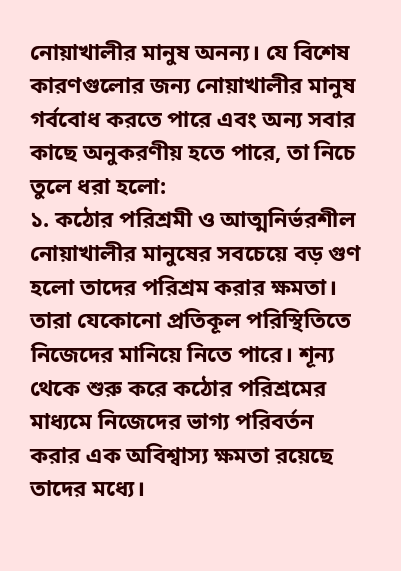নোয়াখালীর মানুষ অনন্য। যে বিশেষ কারণগুলোর জন্য নোয়াখালীর মানুষ গর্ববোধ করতে পারে এবং অন্য সবার কাছে অনুকরণীয় হতে পারে, তা নিচে তুলে ধরা হলো:
১. কঠোর পরিশ্রমী ও আত্মনির্ভরশীল
নোয়াখালীর মানুষের সবচেয়ে বড় গুণ হলো তাদের পরিশ্রম করার ক্ষমতা। তারা যেকোনো প্রতিকূল পরিস্থিতিতে নিজেদের মানিয়ে নিতে পারে। শূন্য থেকে শুরু করে কঠোর পরিশ্রমের মাধ্যমে নিজেদের ভাগ্য পরিবর্তন করার এক অবিশ্বাস্য ক্ষমতা রয়েছে তাদের মধ্যে।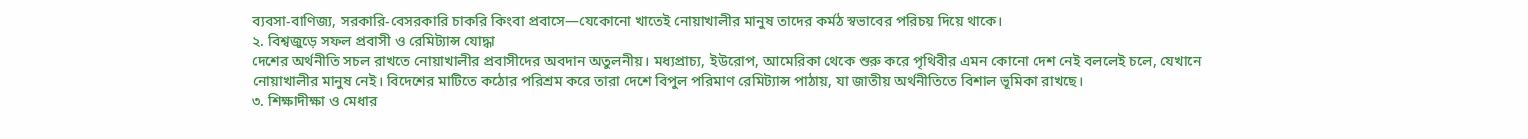ব্যবসা-বাণিজ্য, সরকারি-বেসরকারি চাকরি কিংবা প্রবাসে—যেকোনো খাতেই নোয়াখালীর মানুষ তাদের কর্মঠ স্বভাবের পরিচয় দিয়ে থাকে।
২. বিশ্বজুড়ে সফল প্রবাসী ও রেমিট্যান্স যোদ্ধা
দেশের অর্থনীতি সচল রাখতে নোয়াখালীর প্রবাসীদের অবদান অতুলনীয়। মধ্যপ্রাচ্য, ইউরোপ, আমেরিকা থেকে শুরু করে পৃথিবীর এমন কোনো দেশ নেই বললেই চলে, যেখানে নোয়াখালীর মানুষ নেই। বিদেশের মাটিতে কঠোর পরিশ্রম করে তারা দেশে বিপুল পরিমাণ রেমিট্যান্স পাঠায়, যা জাতীয় অর্থনীতিতে বিশাল ভূমিকা রাখছে।
৩. শিক্ষাদীক্ষা ও মেধার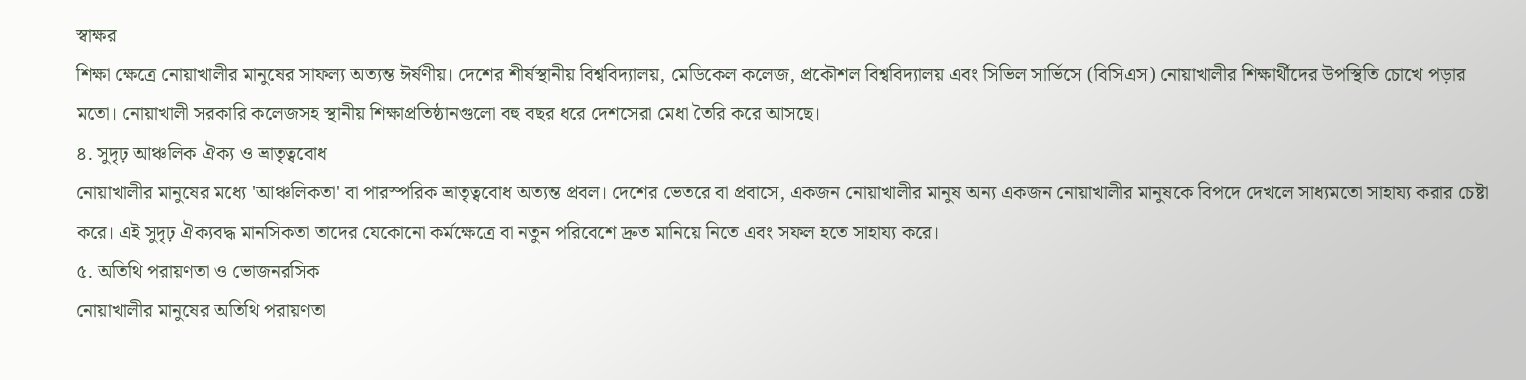স্বাক্ষর
শিক্ষা ক্ষেত্রে নোয়াখালীর মানুষের সাফল্য অত্যন্ত ঈর্ষণীয়। দেশের শীর্ষস্থানীয় বিশ্ববিদ্যালয়, মেডিকেল কলেজ, প্রকৌশল বিশ্ববিদ্যালয় এবং সিভিল সার্ভিসে (বিসিএস) নোয়াখালীর শিক্ষার্থীদের উপস্থিতি চোখে পড়ার মতো। নোয়াখালী সরকারি কলেজসহ স্থানীয় শিক্ষাপ্রতিষ্ঠানগুলো বহু বছর ধরে দেশসেরা মেধা তৈরি করে আসছে।
৪. সুদৃঢ় আঞ্চলিক ঐক্য ও ভ্রাতৃত্ববোধ
নোয়াখালীর মানুষের মধ্যে 'আঞ্চলিকতা' বা পারস্পরিক ভ্রাতৃত্ববোধ অত্যন্ত প্রবল। দেশের ভেতরে বা প্রবাসে, একজন নোয়াখালীর মানুষ অন্য একজন নোয়াখালীর মানুষকে বিপদে দেখলে সাধ্যমতো সাহায্য করার চেষ্টা করে। এই সুদৃঢ় ঐক্যবদ্ধ মানসিকতা তাদের যেকোনো কর্মক্ষেত্রে বা নতুন পরিবেশে দ্রুত মানিয়ে নিতে এবং সফল হতে সাহায্য করে।
৫. অতিথি পরায়ণতা ও ভোজনরসিক
নোয়াখালীর মানুষের অতিথি পরায়ণতা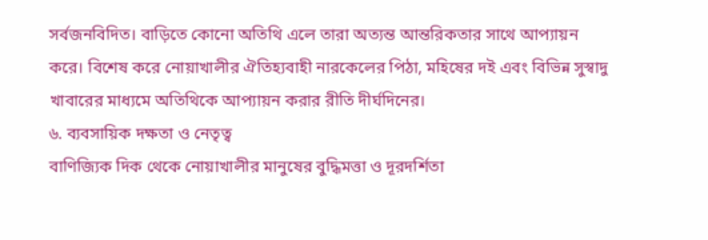সর্বজনবিদিত। বাড়িতে কোনো অতিথি এলে তারা অত্যন্ত আন্তরিকতার সাথে আপ্যায়ন করে। বিশেষ করে নোয়াখালীর ঐতিহ্যবাহী নারকেলের পিঠা, মহিষের দই এবং বিভিন্ন সুস্বাদু খাবারের মাধ্যমে অতিথিকে আপ্যায়ন করার রীতি দীর্ঘদিনের।
৬. ব্যবসায়িক দক্ষতা ও নেতৃত্ব
বাণিজ্যিক দিক থেকে নোয়াখালীর মানুষের বুদ্ধিমত্তা ও দূরদর্শিতা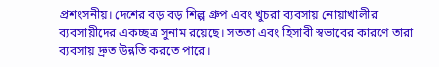প্রশংসনীয়। দেশের বড় বড় শিল্প গ্রুপ এবং খুচরা ব্যবসায় নোয়াখালীর ব্যবসায়ীদের একচ্ছত্র সুনাম রয়েছে। সততা এবং হিসাবী স্বভাবের কারণে তারা ব্যবসায় দ্রুত উন্নতি করতে পারে।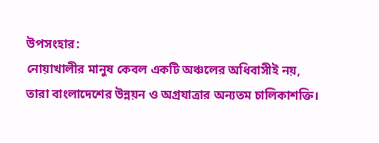উপসংহার:
নোয়াখালীর মানুষ কেবল একটি অঞ্চলের অধিবাসীই নয়, তারা বাংলাদেশের উন্নয়ন ও অগ্রযাত্রার অন্যতম চালিকাশক্তি।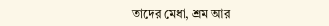তাদের মেধা, শ্রম আর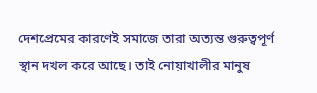দেশপ্রেমের কারণেই সমাজে তারা অত্যন্ত গুরুত্বপূর্ণ স্থান দখল করে আছে। তাই নোয়াখালীর মানুষ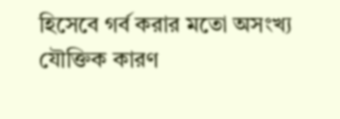হিসেবে গর্ব করার মতো অসংখ্য যৌক্তিক কারণ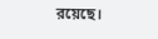রয়েছে।